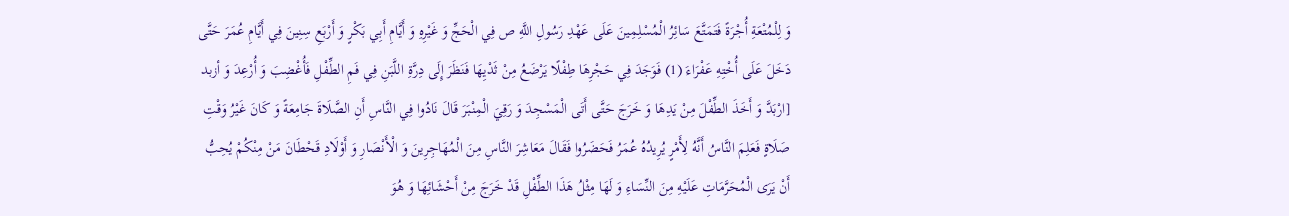وَ لِلْمُتْعَةِ أُجْرَةً فَتَمَتَّعَ سَائِرُ الْمُسْلِمِينَ عَلَى عَهْدِ رَسُولِ اللَّهِ ص فِي الْحَجِّ وَ غَيْرِهِ وَ أَيَّامِ أَبِي بَكْرٍ وَ أَرْبَعِ سِنِينَ فِي أَيَّامِ عُمَرَ حَتَّى دَخَلَ عَلَى أُخْتِهِ عَفْرَاءَ (1) فَوَجَدَ فِي حَجْرِهَا طِفْلًا يَرْضَعُ مِنْ ثَدْيِهَا فَنَظَرَ إِلَى دِرَّةِ اللَّبَنِ فِي فَمِ الطِّفْلِ فَأُغْضِبَ وَ أُرْعِدَ وَ أزبد [ارْبَدَّ وَ أَخَذَ الطِّفْلَ مِنْ يَدِهَا وَ خَرَجَ حَتَّى أَتَى الْمَسْجِدَ وَ رَقِيَ الْمِنْبَرَ قَالَ نَادُوا فِي النَّاسِ أَنِ الصَّلَاةَ جَامِعَةً وَ كَانَ غَيْرُ وَقْتِ صَلَاةٍ فَعَلِمَ النَّاسُ أَنَّهُ لِأَمْرٍ يُرِيدُهُ عُمَرُ فَحَضَرُوا فَقَالَ مَعَاشِرَ النَّاسِ مِنَ الْمُهَاجِرِينَ وَ الْأَنْصَارِ وَ أَوْلَادِ قَحْطَانَ مَنْ مِنْكُمْ يُحِبُّ أَنْ يَرَى الْمُحَرَّمَاتِ عَلَيْهِ مِنَ النِّسَاءِ وَ لَهَا مِثْلُ هَذَا الطِّفْلِ قَدْ خَرَجَ مِنْ أَحْشَائِهَا وَ هُوَ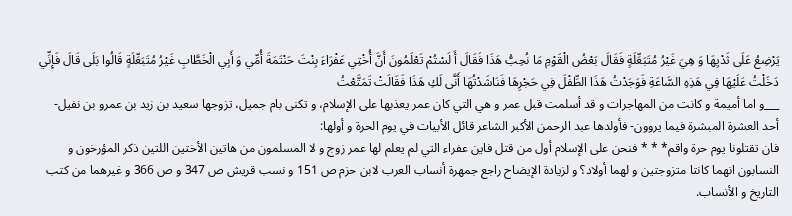يَرْضِعُ عَلَى ثَدْيِهَا وَ هِيَ غَيْرُ مُتَبَعِّلَةٍ فَقَالَ بَعْضُ الْقَوْمِ مَا نُحِبُّ هَذَا فَقَالَ أَ لَسْتُمْ تَعْلَمُونَ أَنَّ أُخْتِي عَفْرَاءَ بِنْتَ حَنْتَمَةَ أُمِّي وَ أَبِي الْخَطَّابِ غَيْرُ مُتَبَعِّلَةٍ قَالُوا بَلَى قَالَ فَإِنِّي دَخَلْتُ عَلَيْهَا فِي هَذِهِ السَّاعَةِ فَوَجَدْتُ هَذَا الطِّفْلَ فِي حَجْرِهَا فَنَاشَدْتُهَا أَنَّى لَكِ هَذَا فَقَالَتْ تَمَتَّعْتُ
___و اما أميمة و كانت من المهاجرات و قد أسلمت قبل عمر و هي التي كان عمر يعذبها على الإسلام، و تكنى بام جميل، تزوجها سعيد بن زيد بن عمرو بن نفيل- أحد العشرة المبشرة فيما يروون- فأولدها عبد الرحمن الأكبر الشاعر قائل الأبيات في يوم الحرة و أولها:
فان تقتلونا يوم حرة واقم* * * فنحن على الإسلام أول من قتل فاين عفراء التي لم يعلم لها عمر زوج و لا المسلمون من هاتين الأختين اللتين ذكر المؤرخون و النسابون انهما كانتا متزوجتين و لهما أولاد؟ و لزيادة الإيضاح راجع جمهرة أنساب العرب لابن حزم ص 151 و نسب قريش ص 347 و ص 366 و غيرهما من كتب التاريخ و الأنساب.